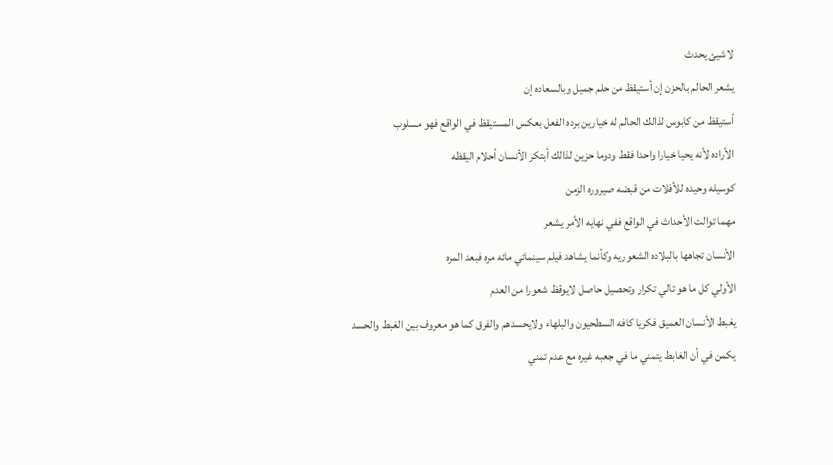لاشيئ يحدث
يشعر الحالم بالحزن إن أستيقظ من حلم جميل وبالسعاده إن
أستيقظ من كابوس لذالك الحالم له خيارين برده الفعل بعكس المستيقظ في الواقع فهو مسلوب
الأراده لأنه يحيا خيارا واحدا فقط ودوما حزين لذالك أبتكر الأنسان أحلام اليقظه
كوسيله وحيده للأفلات من قبضه صيروره الزمن
مهما توالت الأحداث في الواقع ففي نهايه الأمر يشعر
الأنسان تجاهها بالبلاده الشعوريه وكأنما يشاهد فيلم سينمائي مائه مره فبعد المره
الأولي كل ما هو تالي تكرار وتحصيل حاصل لايوقظ شعورا من العدم
يغبط الأنسان العميق فكريا كافه السطحيون والبلهاء ولايحسدهم والفرق كما هو معروف بين الغبط والحسد
يكمن في أن الغابط يتمني ما في جعبه غيره مع عدم تمني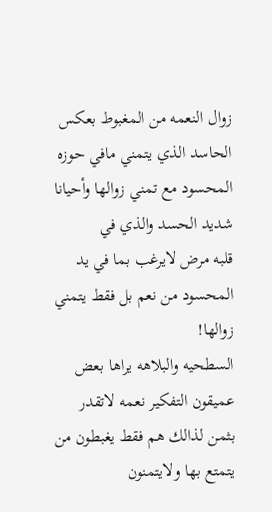زوال النعمه من المغبوط بعكس
الحاسد الذي يتمني مافي حوزه المحسود مع تمني زوالها وأحيانا شديد الحسد والذي في
قلبه مرض لايرغب بما في يد المحسود من نعم بل فقط يتمني زوالها!
السطحيه والبلاهه يراها بعض عميقون التفكير نعمه لاتقدر
بثمن لذالك هم فقط يغبطون من يتمتع بها ولايتمنون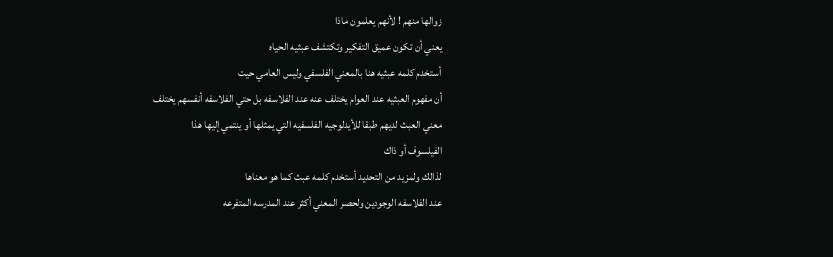زوالها منهم ! لأنهم يعلمون ماذا
يعني أن تكون عميق التفكير وتكتشف عبثيه الحياه
أستخدم كلمه عبثيه هنا بالمعني الفلسفي وليس العامي حيت
أن مفهوم العبثيه عند العوام يختلف عنه عند الفلاسفه بل حتي الفلاسفه أنفسهم يختلف
معني العبث لديهم طبقا للأيدلوجيه الفلسفيه التي يمثلها أو ينتمي إليها هذا
الفيلسوف أو ذاك
لذالك ولمزيد من التحديد أستخدم كلمه عبث كما هو معناها
عند الفلاسفه الوجودين ولحصر المعني أكثر عند المدرسه المتفرعه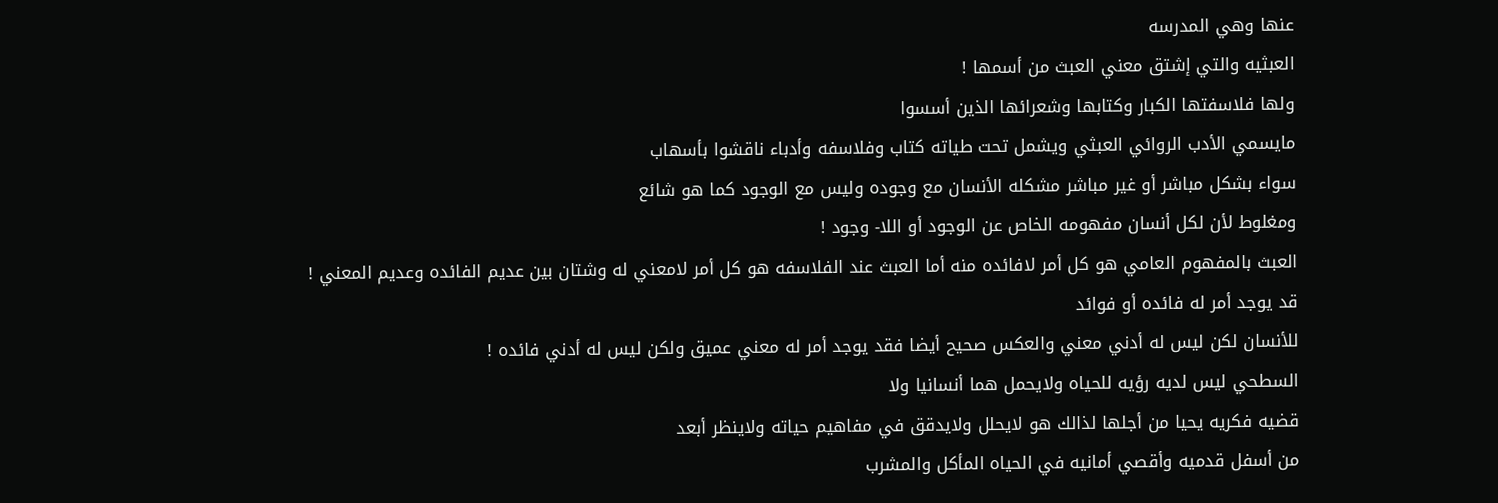عنها وهي المدرسه
العبثيه والتي إشتق معني العبث من أسمها !
ولها فلاسفتها الكبار وكتابها وشعرائها الذين أسسوا
مايسمي الأدب الروائي العبثي ويشمل تحت طياته كتاب وفلاسفه وأدباء ناقشوا بأسهاب
سواء بشكل مباشر أو غير مباشر مشكله الأنسان مع وجوده وليس مع الوجود كما هو شائع
ومغلوط لأن لكل أنسان مفهومه الخاص عن الوجود أو اللا- وجود !
العبث بالمفهوم العامي هو كل أمر لافائده منه أما العبث عند الفلاسفه هو كل أمر لامعني له وشتان بين عديم الفائده وعديم المعني !
قد يوجد أمر له فائده أو فوائد
للأنسان لكن ليس له أدني معني والعكس صحيح أيضا فقد يوجد أمر له معني عميق ولكن ليس له أدني فائده !
السطحي ليس لديه رؤيه للحياه ولايحمل هما أنسانيا ولا
قضيه فكريه يحيا من أجلها لذالك هو لايحلل ولايدقق في مفاهيم حياته ولاينظر أبعد
من أسفل قدميه وأقصي أمانيه في الحياه المأكل والمشرب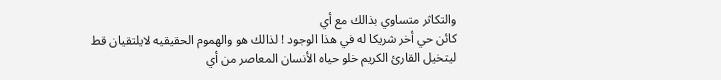والتكاثر متساوي بذالك مع أي
كائن حي أخر شريكا له في هذا الوجود ! لذالك هو والهموم الحقيقيه لايلتقيان قط
ليتخيل القارئ الكريم خلو حياه الأنسان المعاصر من أي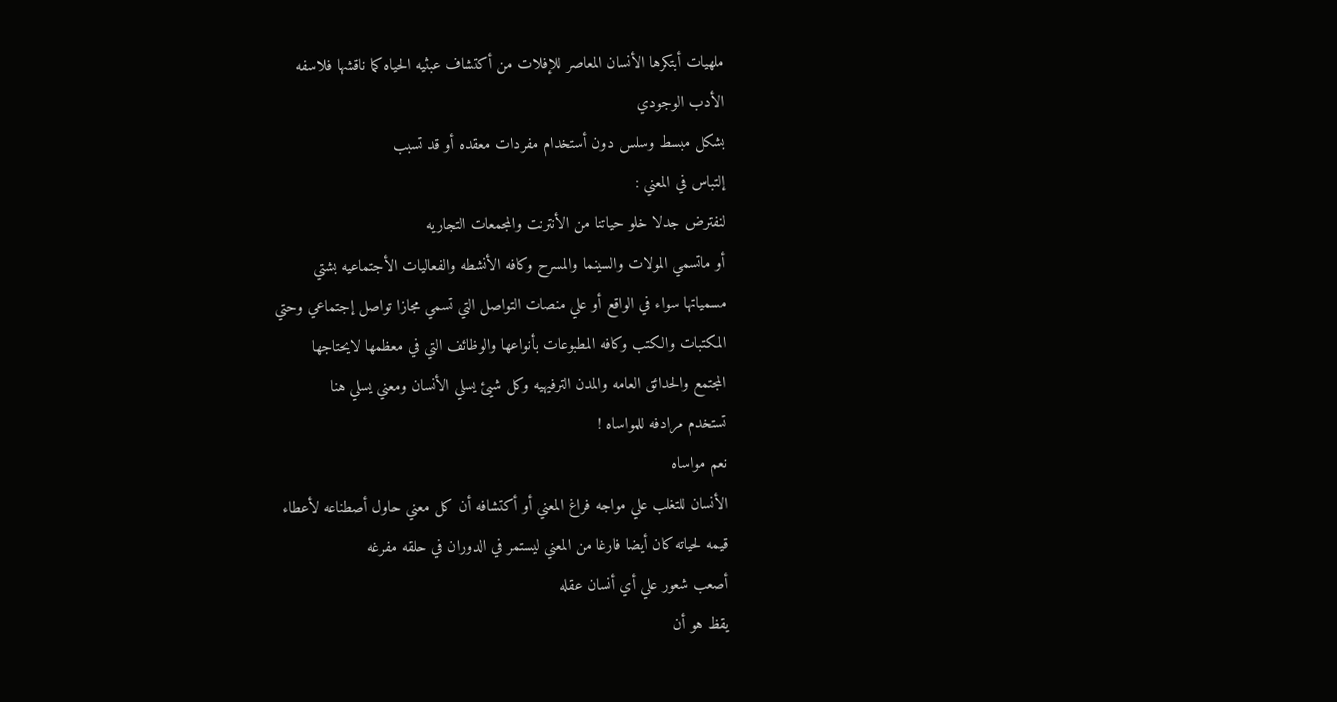ملهيات أبتكرها الأنسان المعاصر للإفلات من أكتشاف عبثيه الحياه كما ناقشها فلاسفه
الأدب الوجودي
بشكل مبسط وسلس دون أستخدام مفردات معقده أو قد تسبب
إلتباس في المعني :
لنفترض جدلا خلو حياتنا من الأنترنت والمجمعات التجاريه
أو ماتسمي المولات والسينما والمسرح وكافه الأنشطه والفعاليات الأجتماعيه بشتي
مسمياتها سواء في الواقع أو علي منصات التواصل التي تسمي مجازا تواصل إجتماعي وحتي
المكتبات والكتب وكافه المطبوعات بأنواعها والوظائف التي في معظمها لايحتاجها
المجتمع والحدائق العامه والمدن الترفيهيه وكل شيئ يسلي الأنسان ومعني يسلي هنا
تستخدم مرادفه للمواساه !
نعم مواساه
الأنسان للتغلب علي مواجه فراغ المعني أو أكتشافه أن كل معني حاول أصطناعه لأعطاء
قيمه لحياته كان أيضا فارغا من المعني ليستمر في الدوران في حلقه مفرغه
أصعب شعور علي أي أنسان عقله
يقظ هو أن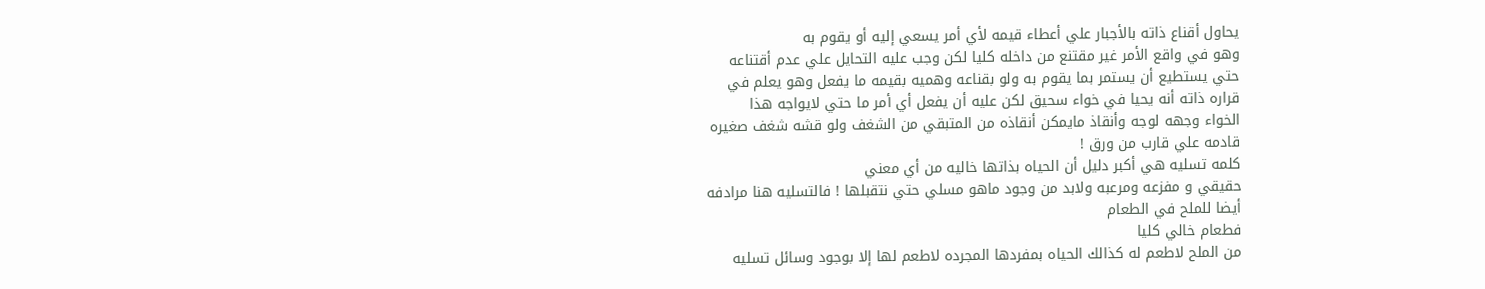يحاول أقناع ذاته بالأجبار علي أعطاء قيمه لأي أمر يسعي إليه أو يقوم به
وهو في واقع الأمر غير مقتنع من داخله كليا لكن وجب عليه التحايل علي عدم أقتناعه
حتي يستطيع أن يستمر بما يقوم به ولو بقناعه وهميه بقيمه ما يفعل وهو يعلم في
قراره ذاته أنه يحيا في خواء سحيق لكن عليه أن يفعل أي أمر ما حتي لايواجه هذا
الخواء وجهه لوجه وأنقاذ مايمكن أنقاذه من المتبقي من الشغف ولو قشه شغف صغيره
قادمه علي قارب من ورق !
كلمه تسليه هي أكبر دليل أن الحياه بذاتها خاليه من أي معني
حقيقي و مفزعه ومرعبه ولابد من وجود ماهو مسلي حتي نتقبلها ! فالتسليه هنا مرادفه
أيضا للملح في الطعام
فطعام خالي كليا
من الملح لاطعم له كذالك الحياه بمفردها المجرده لاطعم لها إلا بوجود وسائل تسليه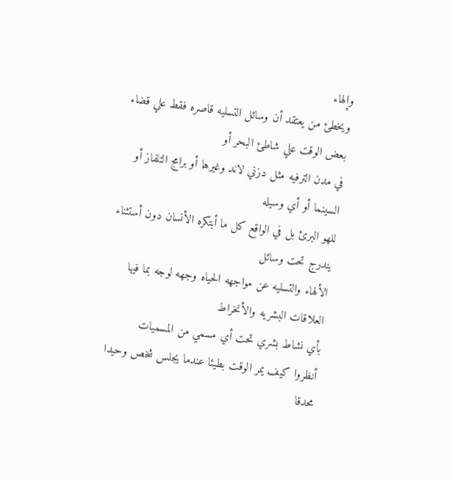وإلهاء
ويخطئ من يعتقد أن وسائل التسليه قاصره فقط علي قضاء بعض الوقت علي شاطئ البحر أو
في مدن الترفيه مثل دزني لاند وغيرها أو برامج التلفاز أو السينما أو أي وسيله
للهو البرئ بل في الواقع كل ما أبتكره الأنسان دون أستثناء يندرج تحت وسائل
الألهاء والتسليه عن مواجهه الحياه وجهه لوجه بما فيها العلاقات البشريه والأنخراط
بأي نشاط بشري تحت أي مسمي من المسميات
أنظروا كيف يمر الوقت بطيئا عندما يجلس شخص وحيدا محدقا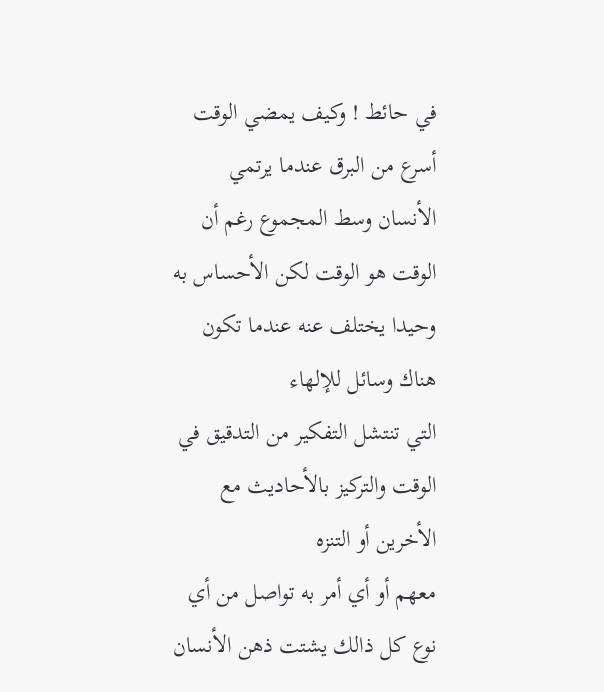في حائط ! وكيف يمضي الوقت أسرع من البرق عندما يرتمي الأنسان وسط المجموع رغم أن
الوقت هو الوقت لكن الأحساس به وحيدا يختلف عنه عندما تكون هناك وسائل للإلهاء
التي تنتشل التفكير من التدقيق في الوقت والتركيز بالأحاديث مع الأخرين أو التنزه
معهم أو أي أمر به تواصل من أي نوع كل ذالك يشتت ذهن الأنسان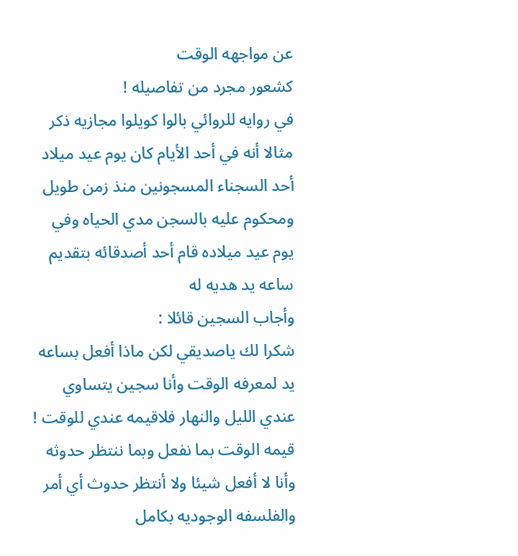عن مواجهه الوقت
كشعور مجرد من تفاصيله !
في روايه للروائي بالوا كويلوا مجازيه ذكر مثالا أنه في أحد الأيام كان يوم عيد ميلاد أحد السجناء المسجونين منذ زمن طويل ومحكوم عليه بالسجن مدي الحياه وفي يوم عيد ميلاده قام أحد أصدقائه بتقديم ساعه يد هديه له
وأجاب السجين قائلا :
شكرا لك ياصديقي لكن ماذا أفعل بساعه يد لمعرفه الوقت وأنا سجين يتساوي عندي الليل والنهار فلاقيمه عندي للوقت ! قيمه الوقت بما نفعل وبما ننتظر حدوثه وأنا لا أفعل شيئا ولا أنتظر حدوث أي أمر
والفلسفه الوجوديه بكامل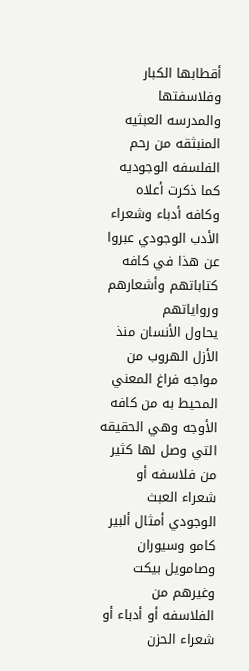أقطابها الكبار وفلاسفتها والمدرسه العبثيه المنبثقه من رحم الفلسفه الوجوديه كما ذكرت أعلاه وكافه أدباء وشعراء الأدب الوجودي عبروا عن هذا في كافه كتاباتهم وأشعارهم ورواياتهم
يحاول الأنسان منذ الأزل الهروب من مواجه فراغ المعني المحيط به من كافه الأوجه وهي الحقيقه التي وصل لها كثير من فلاسفه أو شعراء العبث الوجودي أمثال ألبير كامو وسيوران وصامويل بيكت وغيرهم من الفلاسفه أو أدباء أو شعراء الحزن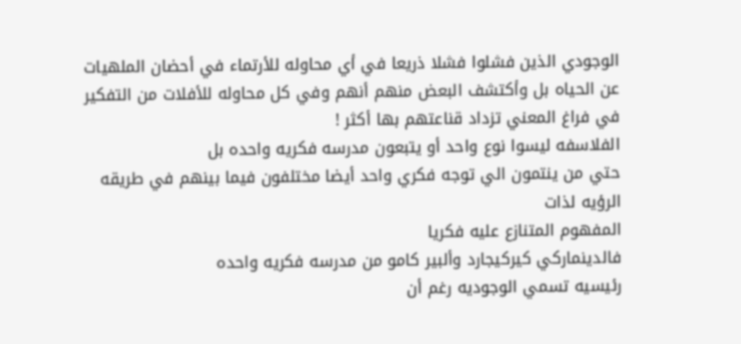الوجودي الذين فشلوا فشلا ذريعا في أي محاوله للأرتماء في أحضان الملهيات عن الحياه بل وأكتشف البعض منهم أنهم وفي كل محاوله للأفلات من التفكير في فراغ المعني تزداد قناعتهم بها أكثر !
الفلاسفه ليسوا نوع واحد أو يتبعون مدرسه فكريه واحده بل
حتي من ينتمون الي توجه فكري واحد أيضا مختلفون فيما بينهم في طريقه الرؤيه لذات
المفهوم المتنازع عليه فكريا
فالدينماركي كيركيجارد وألبير كامو من مدرسه فكريه واحده
رئيسيه تسمي الوجوديه رغم أن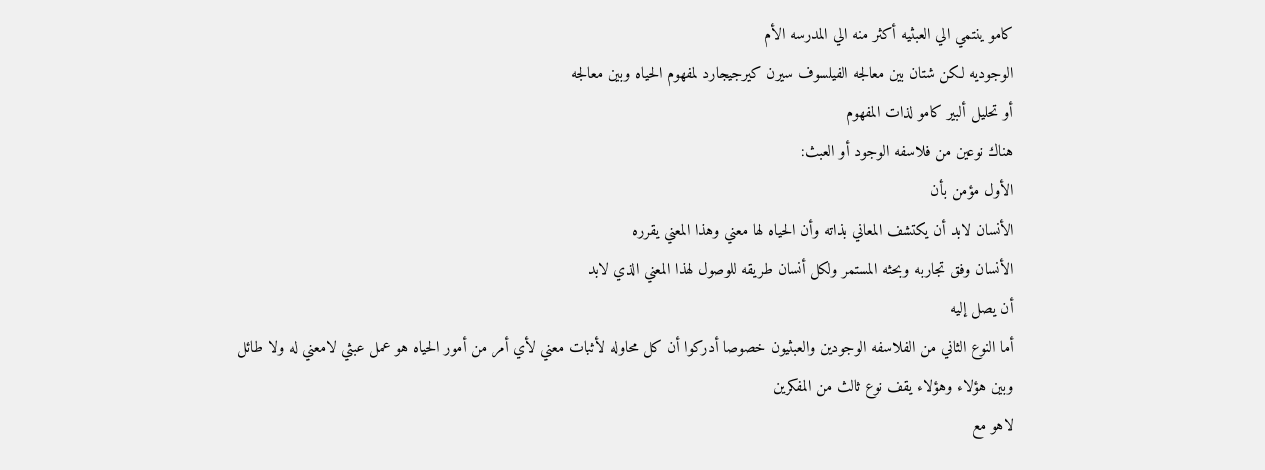كامو ينتمي الي العبثيه أكثر منه الي المدرسه الأم
الوجوديه لكن شتان بين معالجه الفيلسوف سيرن كيرجيجارد لمفهوم الحياه وبين معالجه
أو تحليل ألبير كامو لذات المفهوم
هناك نوعين من فلاسفه الوجود أو العبث:
الأول مؤمن بأن
الأنسان لابد أن يكتشف المعاني بذاته وأن الحياه لها معني وهذا المعني يقرره
الأنسان وفق تجاربه وبحثه المستمر ولكل أنسان طريقه للوصول لهذا المعني الذي لابد
أن يصل إليه
أما النوع الثاني من الفلاسفه الوجودين والعبثيون خصوصا أدركوا أن كل محاوله لأثبات معني لأي أمر من أمور الحياه هو عمل عبثي لامعني له ولا طائل
وبين هؤلاء وهؤلاء يقف نوع ثالث من المفكرين
لاهو مع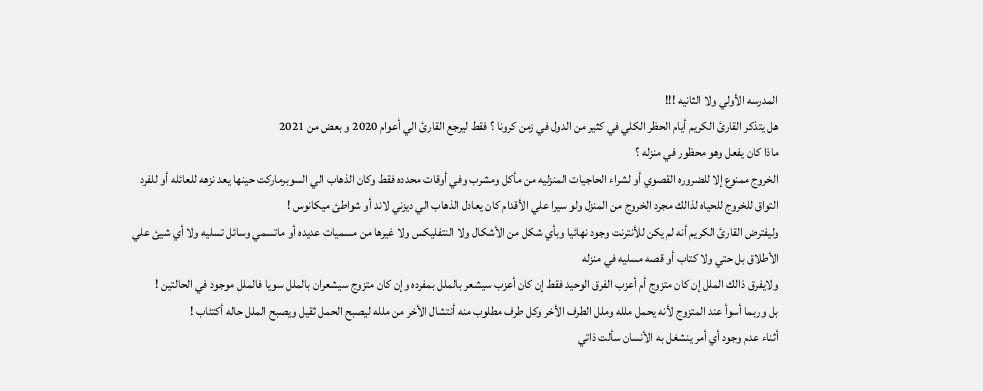المدرسه الأولي ولا الثانيه !!!
هل يتذكر القارئ الكريم أيام الحظر الكلي في كثير من الدول في زمن كرونا ؟ فقط ليرجع القارئ الي أعوام 2020 و بعض من 2021
ماذا كان يفعل وهو محظور في منزله ؟
الخروج ممنوع إلا للضروره القصوي أو لشراء الحاجيات المنزليه من مأكل ومشرب وفي أوقات محدده فقط وكان الذهاب الي السوبرماركت حينها يعد نزهه للعائله أو للفرد التواق للخروج للحياه لذالك مجرد الخروج من المنزل ولو سيرا علي الأقدام كان يعادل الذهاب الي ديزني لاند أو شواطئ ميكانوس !
وليفترض القارئ الكريم أنه لم يكن للأنترنت وجود نهائيا وبأي شكل من الأشكال ولا النتفليكس ولا غيرها من مسميات عديده أو ماتسمي وسائل تسليه ولا أي شيئ علي الأطلاق بل حتي ولا كتاب أو قصه مسليه في منزله
ولايفرق ذالك الملل إن كان متزوج أم أعزب الفرق الوحيد فقط إن كان أعزب سيشعر بالملل بمفرده وإن كان متزوج سيشعران بالملل سويا فالملل موجود في الحالتين !
بل وربما أسوأ عند المتزوج لأنه يحمل ملله وملل الطرف الأخر وكل طرف مطلوب منه أنتشال الأخر من ملله ليصبح الحمل ثقيل ويصبح الملل حاله أكتئاب !
أثناء عدم وجود أي أمر ينشغل به الأنسان سألت ذاتي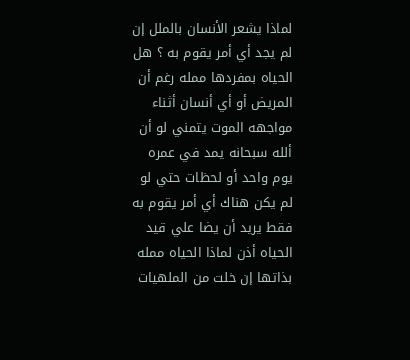لماذا يشعر الأنسان بالملل إن لم يجد أي أمر يقوم به ؟ هل الحياه بمفردها ممله رغم أن المريض أو أي أنسان أثناء مواجهه الموت يتمني لو أن ألله سبحانه يمد في عمره يوم واحد أو لحظات حتي لو لم يكن هناك أي أمر يقوم به فقط يريد أن يضا علي قيد الحياه أذن لماذا الحياه ممله بذاتها إن خلت من الملهيات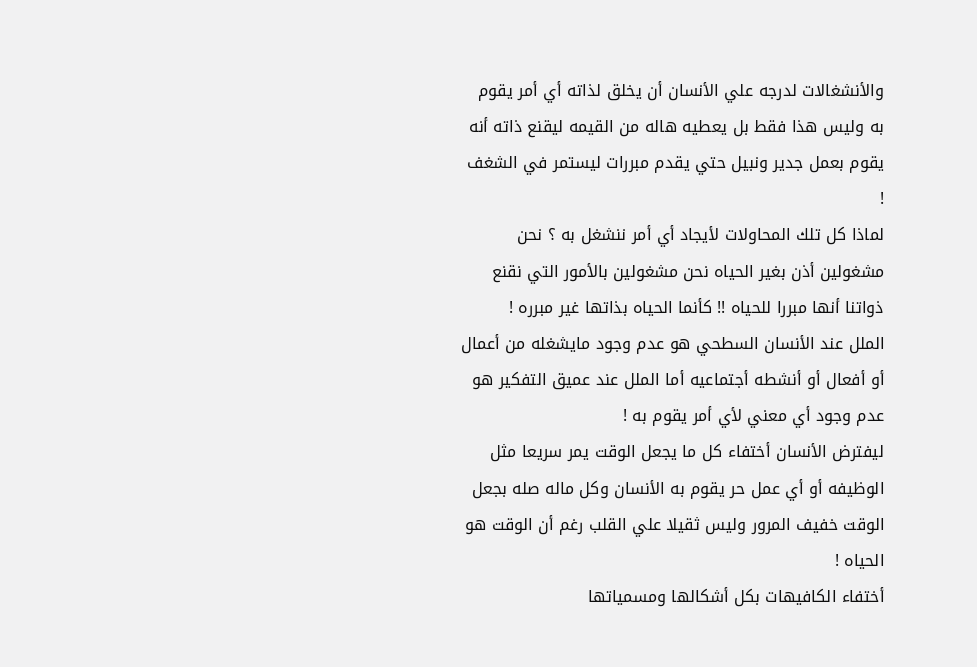والأنشغالات لدرجه علي الأنسان أن يخلق لذاته أي أمر يقوم به وليس هذا فقط بل يعطيه هاله من القيمه ليقنع ذاته أنه يقوم بعمل جدير ونبيل حتي يقدم مبررات ليستمر في الشغف !
لماذا كل تلك المحاولات لأيجاد أي أمر ننشغل به ؟ نحن مشغولين أذن بغير الحياه نحن مشغولين بالأمور التي نقنع ذواتنا أنها مبررا للحياه !! كأنما الحياه بذاتها غير مبرره !
الملل عند الأنسان السطحي هو عدم وجود مايشغله من أعمال أو أفعال أو أنشطه أجتماعيه أما الملل عند عميق التفكير هو عدم وجود أي معني لأي أمر يقوم به !
ليفترض الأنسان أختفاء كل ما يجعل الوقت يمر سريعا مثل الوظيفه أو أي عمل حر يقوم به الأنسان وكل ماله صله بجعل الوقت خفيف المرور وليس ثقيلا علي القلب رغم أن الوقت هو الحياه !
أختفاء الكافيهات بكل أشكالها ومسمياتها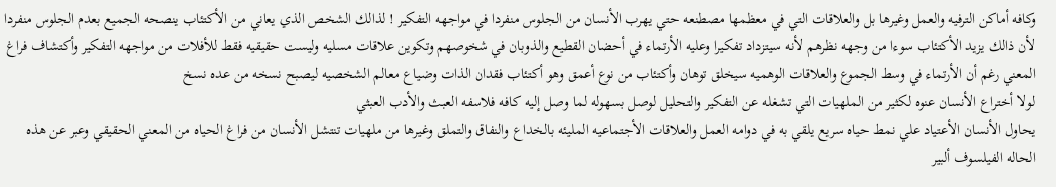وكافه أماكن الترفيه والعمل وغيرها بل والعلاقات التي في معظمها مصطنعه حتي يهرب الأنسان من الجلوس منفردا في مواجهه التفكير ! لذالك الشخص الذي يعاني من الأكتئاب ينصحه الجميع بعدم الجلوس منفردا لأن ذالك يزيد الأكتئاب سوءا من وجهه نظرهم لأنه سيتزداد تفكيرا وعليه الأرتماء في أحضان القطيع والذوبان في شخوصهم وتكوين علاقات مسليه وليست حقيقيه فقط للأفلات من مواجهه التفكير وأكتشاف فراغ المعني رغم أن الأرتماء في وسط الجموع والعلاقات الوهميه سيخلق توهان وأكتئاب من نوع أعمق وهو أكتئاب فقدان الذات وضياع معالم الشخصيه ليصبح نسخه من عده نسخ
لولا أختراع الأنسان عنوه لكثير من الملهيات التي تشغله عن التفكير والتحليل لوصل بسهوله لما وصل إليه كافه فلاسفه العبث والأدب العبثي
يحاول الأنسان الأعتياد علي نمط حياه سريع يلقي به في دوامه العمل والعلاقات الأجتماعيه المليئه بالخداع والنفاق والتملق وغيرها من ملهيات تنتشل الأنسان من فراغ الحياه من المعني الحقيقي وعبر عن هذه الحاله الفيلسوف ألبير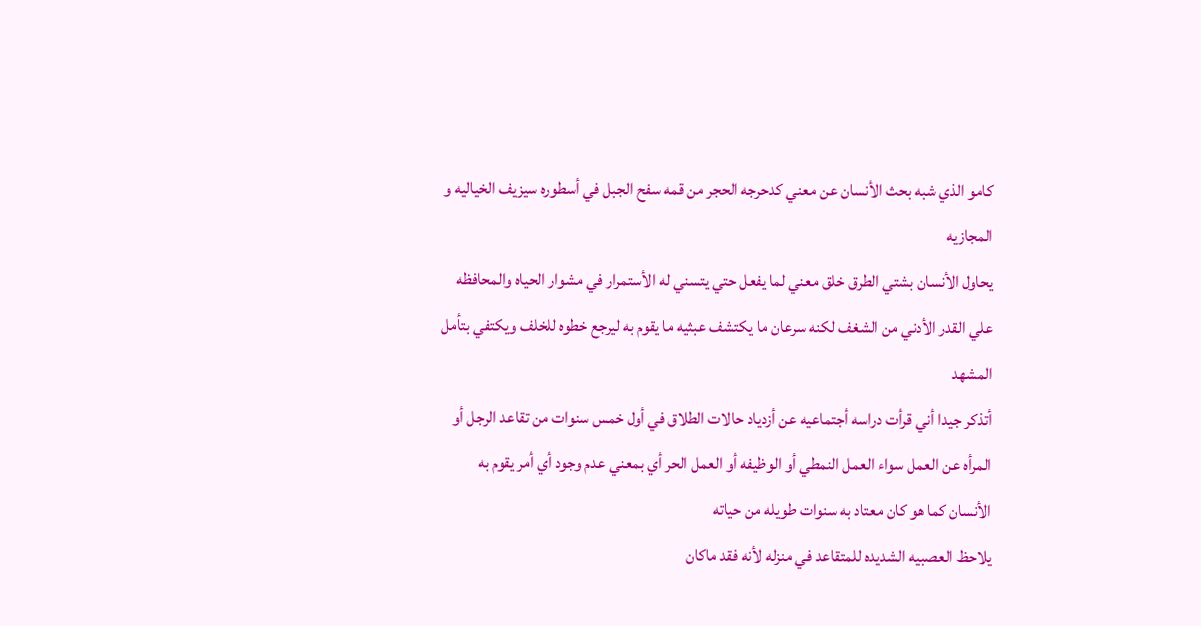كامو الذي شبه بحث الأنسان عن معني كدحرجه الحجر من قمه سفح الجبل في أسطوره سيزيف الخياليه و المجازيه
يحاول الأنسان بشتي الطرق خلق معني لما يفعل حتي يتسني له الأستمرار في مشوار الحياه والمحافظه علي القدر الأدني من الشغف لكنه سرعان ما يكتشف عبثيه ما يقوم به ليرجع خطوه للخلف ويكتفي بتأمل المشهد
أتذكر جيدا أني قرأت دراسه أجتماعيه عن أزدياد حالات الطلاق في أول خمس سنوات من تقاعد الرجل أو المرأه عن العمل سواء العمل النمطي أو الوظيفه أو العمل الحر أي بمعني عدم وجود أي أمر يقوم به الأنسان كما هو كان معتاد به سنوات طويله من حياته
يلاحظ العصبيه الشديده للمتقاعد في منزله لأنه فقد ماكان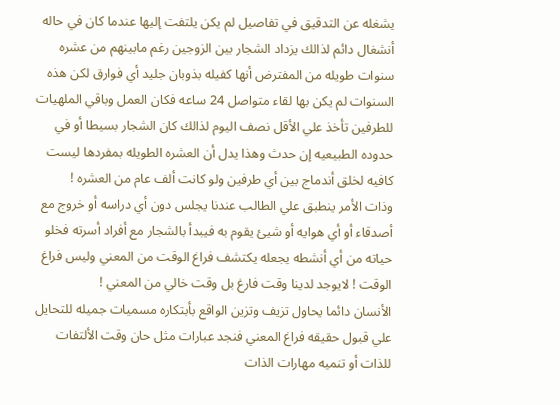يشغله عن التدقيق في تفاصيل لم يكن يلتفت إليها عندما كان في حاله أنشغال دائم لذالك يزداد الشجار بين الزوجين رغم مابينهم من عشره سنوات طويله من المفترض أنها كفيله بذوبان جليد أي فوارق لكن هذه السنوات لم يكن بها لقاء متواصل 24 ساعه فكان العمل وباقي الملهيات للطرفين تأخذ علي الأقل نصف اليوم لذالك كان الشجار بسيطا أو في حدوده الطبيعيه إن حدث وهذا يدل أن العشره الطويله بمفردها ليست كافيه لخلق أندماج بين أي طرفين ولو كانت ألف عام من العشره !
وذات الأمر ينطبق علي الطالب عندنا يجلس دون أي دراسه أو خروج مع أصدقاء أو أي هوايه أو شيئ يقوم به فيبدأ بالشجار مع أفراد أسرته فخلو حياته من أي أنشطه يجعله يكتشف فراغ الوقت من المعني وليس فراغ الوقت ! لايوجد لدينا وقت فارغ بل وقت خالي من المعني !
الأنسان دائما يحاول تزيف وتزين الواقع بأبتكاره مسميات جميله للتحايل علي قبول حقيقه فراغ المعني فنجد عبارات مثل حان وقت الألتفات للذات أو تنميه مهارات الذات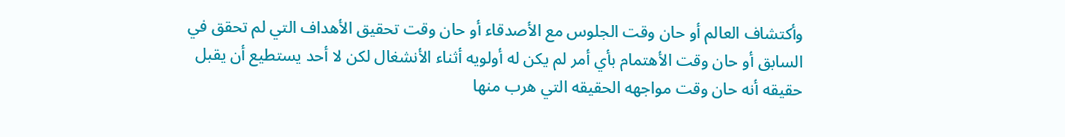وأكتشاف العالم أو حان وقت الجلوس مع الأصدقاء أو حان وقت تحقيق الأهداف التي لم تحقق في السابق أو حان وقت الأهتمام بأي أمر لم يكن له أولويه أثناء الأنشغال لكن لا أحد يستطيع أن يقبل حقيقه أنه حان وقت مواجهه الحقيقه التي هرب منها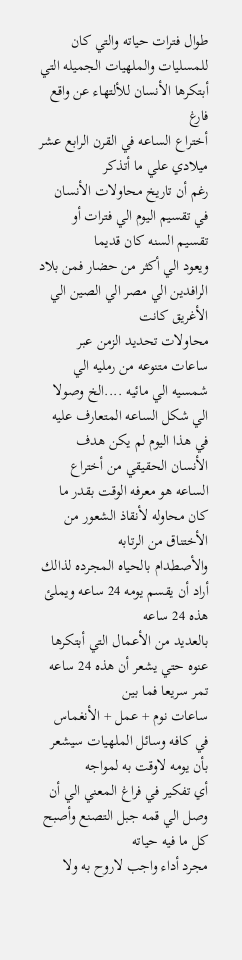طوال فترات حياته والتي كان للمسليات والملهيات الجميله التي أبتكرها الأنسان للألتهاء عن واقع فارغ
أختراع الساعه في القرن الرابع عشر ميلادي علي ما أتذكر
رغم أن تاريخ محاولات الأنسان في تقسيم اليوم الي فترات أو تقسيم السنه كان قديما
ويعود الي أكثر من حضار فمن بلاد الرافدين الي مصر الي الصين الي الأغريق كانت
محاولات تحديد الزمن عبر ساعات متنوعه من رمليه الي شمسيه الي مائيه ....الخ وصولا
الي شكل الساعه المتعارف عليه في هذا اليوم لم يكن هدف الأنسان الحقيقي من أختراع
الساعه هو معرفه الوقت بقدر ما كان محاوله لأنقاذ الشعور من الأختناق من الرتابه
والأصطدام بالحياه المجرده لذالك أراد أن يقسم يومه 24 ساعه ويملئ هذه 24 ساعه
بالعديد من الأعمال التي أبتكرها عنوه حتي يشعر أن هذه 24 ساعه تمر سريعا فما بين
ساعات نوم + عمل + الأنغماس في كافه وسائل الملهيات سيشعر بأن يومه لاوقت به لمواجه
أي تفكير في فراغ المعني الي أن وصل الي قمه جبل التصنع وأصبح كل ما فيه حياته
مجرد أداء واجب لاروح به ولا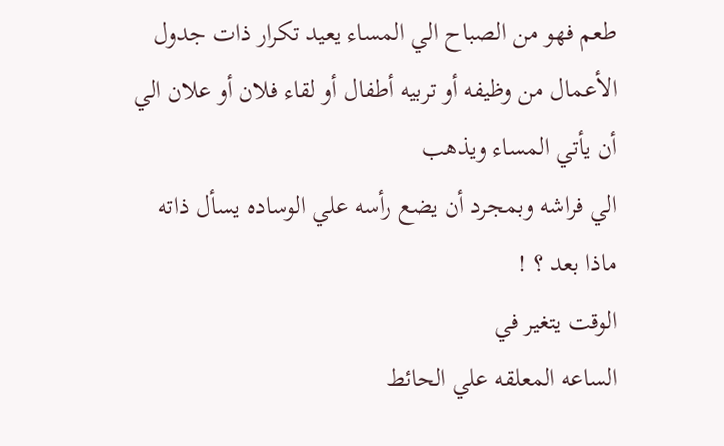طعم فهو من الصباح الي المساء يعيد تكرار ذات جدول
الأعمال من وظيفه أو تربيه أطفال أو لقاء فلان أو علان الي أن يأتي المساء ويذهب
الي فراشه وبمجرد أن يضع رأسه علي الوساده يسأل ذاته ماذا بعد ؟ !
الوقت يتغير في
الساعه المعلقه علي الحائط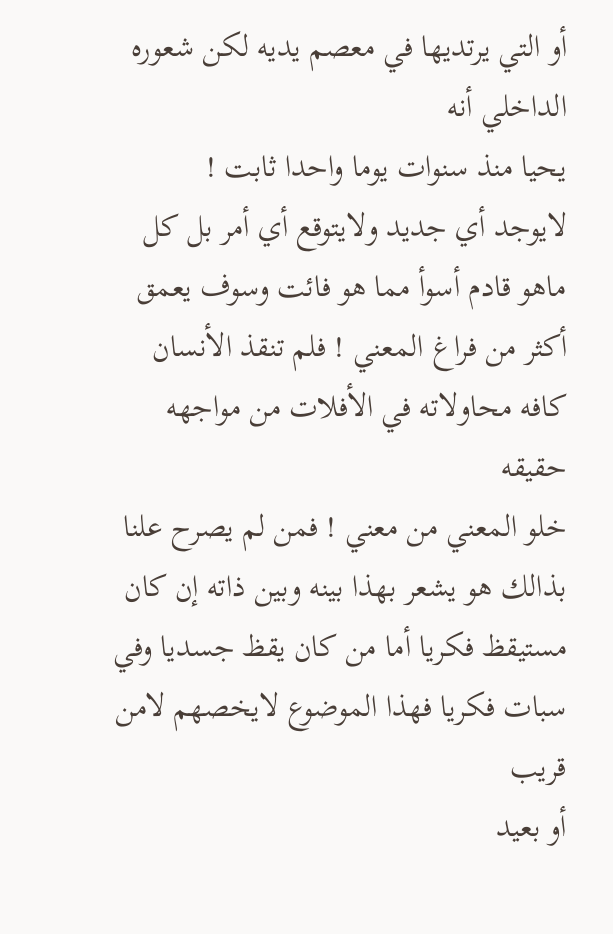أو التي يرتديها في معصم يديه لكن شعوره الداخلي أنه
يحيا منذ سنوات يوما واحدا ثابت !
لايوجد أي جديد ولايتوقع أي أمر بل كل ماهو قادم أسوأ مما هو فائت وسوف يعمق
أكثر من فراغ المعني ! فلم تنقذ الأنسان كافه محاولاته في الأفلات من مواجهه حقيقه
خلو المعني من معني ! فمن لم يصرح علنا بذالك هو يشعر بهذا بينه وبين ذاته إن كان
مستيقظ فكريا أما من كان يقظ جسديا وفي سبات فكريا فهذا الموضوع لايخصهم لامن قريب
أو بعيد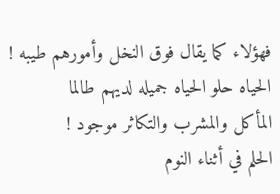فهؤلاء كما يقال فوق النخل وأمورهم طيبه ! الحياه حلو الحياه جميله لديهم طالما
المأكل والمشرب والتكاثر موجود !
الحلم في أثناء النوم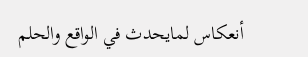أنعكاس لمايحدث في الواقع والحلم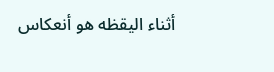أثناء اليقظه هو أنعكاس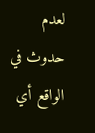لعدم حدوث في الواقع أي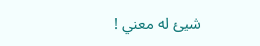شيئ له معني !